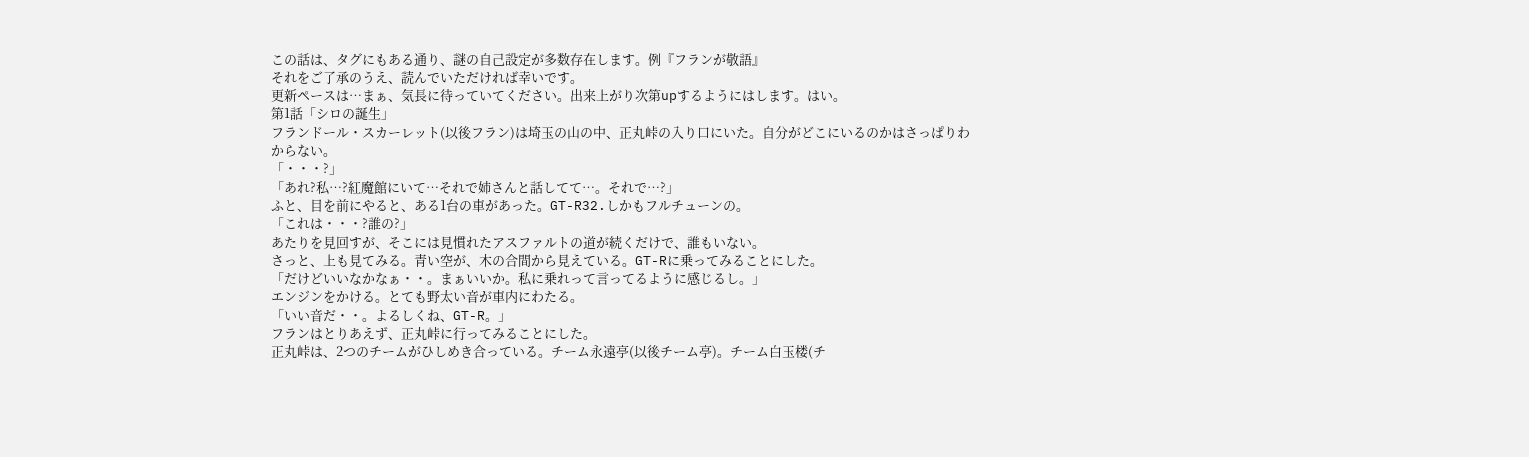この話は、タグにもある通り、謎の自己設定が多数存在します。例『フランが敬語』
それをご了承のうえ、読んでいただければ幸いです。
更新ペースは…まぁ、気長に待っていてください。出来上がり次第upするようにはします。はい。
第1話「シロの誕生」
フランドール・スカーレット(以後フラン)は埼玉の山の中、正丸峠の入り口にいた。自分がどこにいるのかはさっぱりわからない。
「・・・?」
「あれ?私…?紅魔館にいて…それで姉さんと話してて…。それで…?」
ふと、目を前にやると、ある1台の車があった。GT-R32.しかもフルチューンの。
「これは・・・?誰の?」
あたりを見回すが、そこには見慣れたアスファルトの道が続くだけで、誰もいない。
さっと、上も見てみる。青い空が、木の合間から見えている。GT-Rに乗ってみることにした。
「だけどいいなかなぁ・・。まぁいいか。私に乗れって言ってるように感じるし。」
エンジンをかける。とても野太い音が車内にわたる。
「いい音だ・・。よるしくね、GT-R。」
フランはとりあえず、正丸峠に行ってみることにした。
正丸峠は、2つのチームがひしめき合っている。チーム永遠亭(以後チーム亭)。チーム白玉楼(チ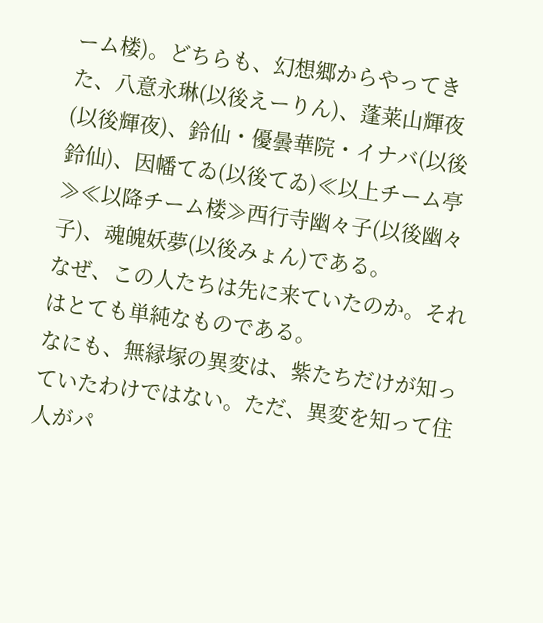ーム楼)。どちらも、幻想郷からやってきた、八意永琳(以後えーりん)、蓬莱山輝夜(以後輝夜)、鈴仙・優曇華院・イナバ(以後鈴仙)、因幡てゐ(以後てゐ)≪以上チーム亭≫≪以降チーム楼≫西行寺幽々子(以後幽々子)、魂魄妖夢(以後みょん)である。
なぜ、この人たちは先に来ていたのか。それはとても単純なものである。
なにも、無縁塚の異変は、紫たちだけが知っていたわけではない。ただ、異変を知って住人がパ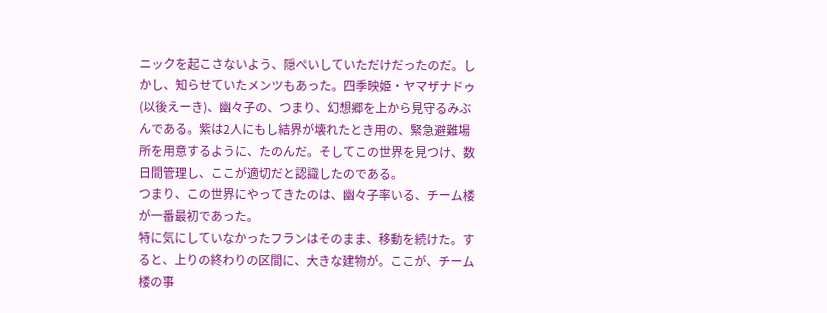ニックを起こさないよう、隠ぺいしていただけだったのだ。しかし、知らせていたメンツもあった。四季映姫・ヤマザナドゥ(以後えーき)、幽々子の、つまり、幻想郷を上から見守るみぶんである。紫は2人にもし結界が壊れたとき用の、緊急避難場所を用意するように、たのんだ。そしてこの世界を見つけ、数日間管理し、ここが適切だと認識したのである。
つまり、この世界にやってきたのは、幽々子率いる、チーム楼が一番最初であった。
特に気にしていなかったフランはそのまま、移動を続けた。すると、上りの終わりの区間に、大きな建物が。ここが、チーム楼の事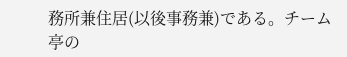務所兼住居(以後事務兼)である。チーム亭の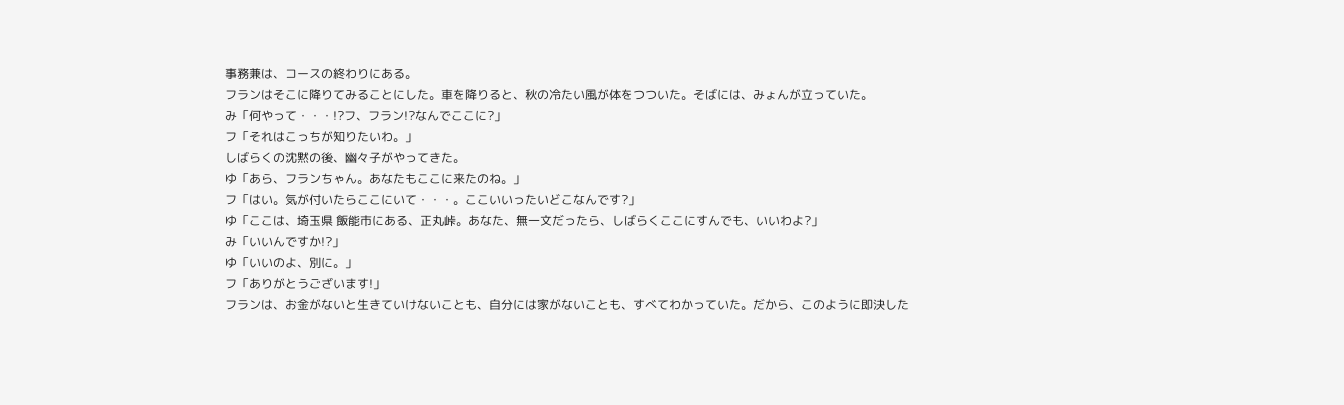事務兼は、コースの終わりにある。
フランはそこに降りてみることにした。車を降りると、秋の冷たい風が体をつついた。そばには、みょんが立っていた。
み「何やって・・・!?フ、フラン!?なんでここに?」
フ「それはこっちが知りたいわ。」
しばらくの沈黙の後、幽々子がやってきた。
ゆ「あら、フランちゃん。あなたもここに来たのね。」
フ「はい。気が付いたらここにいて・・・。ここいいったいどこなんです?」
ゆ「ここは、埼玉県 飯能市にある、正丸峠。あなた、無一文だったら、しばらくここにすんでも、いいわよ?」
み「いいんですか!?」
ゆ「いいのよ、別に。」
フ「ありがとうございます!」
フランは、お金がないと生きていけないことも、自分には家がないことも、すべてわかっていた。だから、このように即決した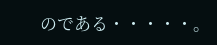のである・・・・・。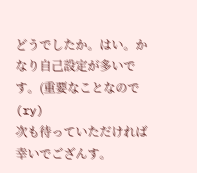どうでしたか。はい。かなり自己設定が多いです。(重要なことなので(ry)
次も待っていただければ幸いでござんす。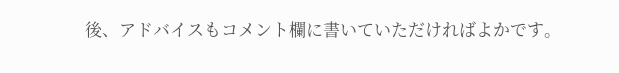後、アドバイスもコメント欄に書いていただければよかです。